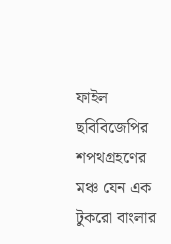ফাইল ছবিবিজেপির শপথগ্রহণের মঞ্চ যেন এক টুকরো বাংলার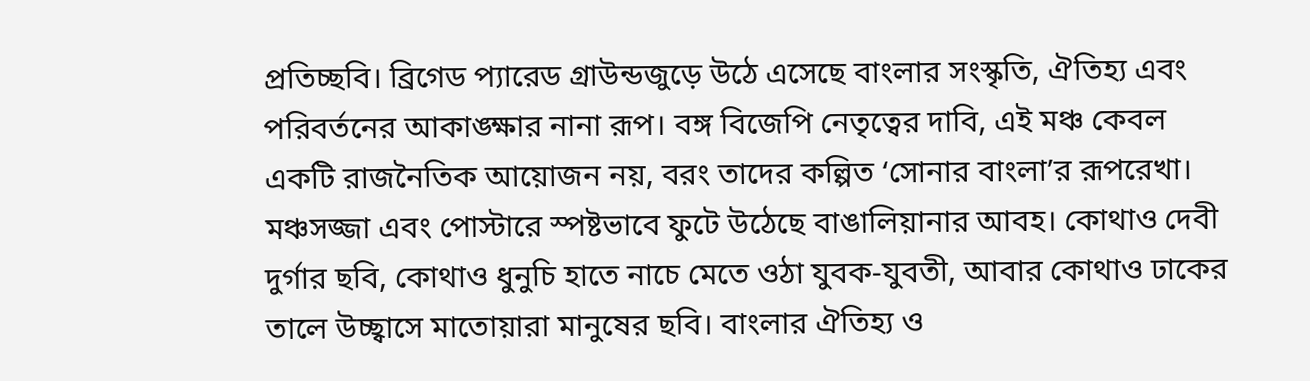প্রতিচ্ছবি। ব্রিগেড প্যারেড গ্রাউন্ডজুড়ে উঠে এসেছে বাংলার সংস্কৃতি, ঐতিহ্য এবং পরিবর্তনের আকাঙ্ক্ষার নানা রূপ। বঙ্গ বিজেপি নেতৃত্বের দাবি, এই মঞ্চ কেবল একটি রাজনৈতিক আয়োজন নয়, বরং তাদের কল্পিত ‘সোনার বাংলা’র রূপরেখা।
মঞ্চসজ্জা এবং পোস্টারে স্পষ্টভাবে ফুটে উঠেছে বাঙালিয়ানার আবহ। কোথাও দেবী দুর্গার ছবি, কোথাও ধুনুচি হাতে নাচে মেতে ওঠা যুবক-যুবতী, আবার কোথাও ঢাকের তালে উচ্ছ্বাসে মাতোয়ারা মানুষের ছবি। বাংলার ঐতিহ্য ও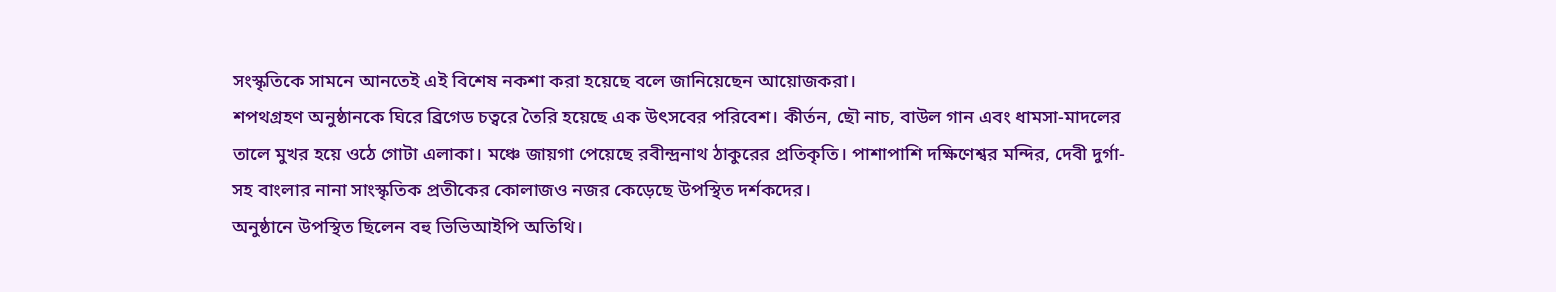সংস্কৃতিকে সামনে আনতেই এই বিশেষ নকশা করা হয়েছে বলে জানিয়েছেন আয়োজকরা।
শপথগ্রহণ অনুষ্ঠানকে ঘিরে ব্রিগেড চত্বরে তৈরি হয়েছে এক উৎসবের পরিবেশ। কীর্তন, ছৌ নাচ, বাউল গান এবং ধামসা-মাদলের তালে মুখর হয়ে ওঠে গোটা এলাকা। মঞ্চে জায়গা পেয়েছে রবীন্দ্রনাথ ঠাকুরের প্রতিকৃতি। পাশাপাশি দক্ষিণেশ্বর মন্দির, দেবী দুর্গা-সহ বাংলার নানা সাংস্কৃতিক প্রতীকের কোলাজও নজর কেড়েছে উপস্থিত দর্শকদের।
অনুষ্ঠানে উপস্থিত ছিলেন বহু ভিভিআইপি অতিথি।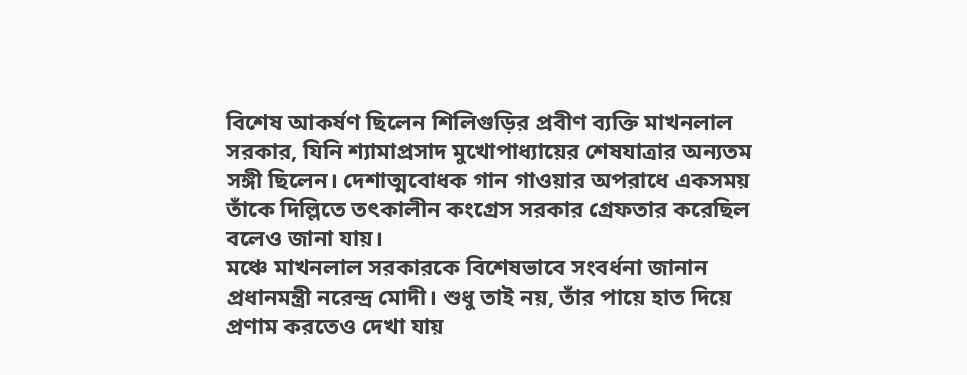বিশেষ আকর্ষণ ছিলেন শিলিগুড়ির প্রবীণ ব্যক্তি মাখনলাল সরকার, যিনি শ্যামাপ্রসাদ মুখোপাধ্যায়ের শেষযাত্রার অন্যতম সঙ্গী ছিলেন। দেশাত্মবোধক গান গাওয়ার অপরাধে একসময় তাঁকে দিল্লিতে তৎকালীন কংগ্রেস সরকার গ্রেফতার করেছিল বলেও জানা যায়।
মঞ্চে মাখনলাল সরকারকে বিশেষভাবে সংবর্ধনা জানান প্রধানমন্ত্রী নরেন্দ্র মোদী। শুধু তাই নয়, তাঁর পায়ে হাত দিয়ে প্রণাম করতেও দেখা যায়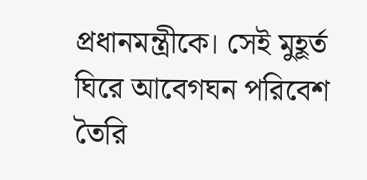প্রধানমন্ত্রীকে। সেই মুহূর্ত ঘিরে আবেগঘন পরিবেশ তৈরি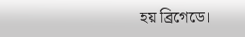হয় ব্রিগেডে।